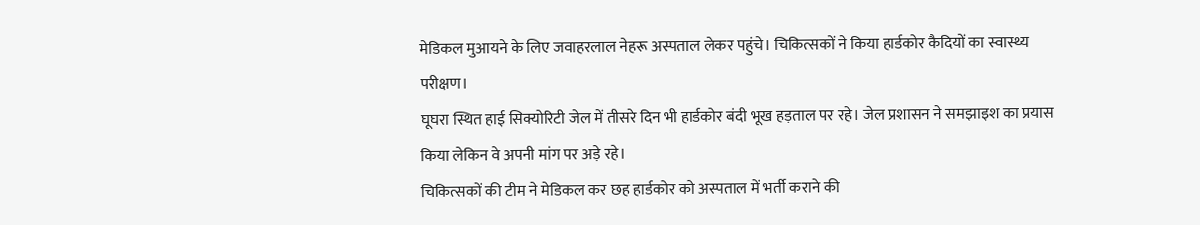मेडिकल मुआयने के लिए जवाहरलाल नेहरू अस्पताल लेकर पहुंचे। चिकित्सकों ने किया हार्डकोर कैदियों का स्वास्थ्य परीक्षण।
घूघरा स्थित हाई सिक्योरिटी जेल में तीसरे दिन भी हार्डकोर बंदी भूख हड़ताल पर रहे। जेल प्रशासन ने समझाइश का प्रयास किया लेकिन वे अपनी मांग पर अड़े रहे।
चिकित्सकों की टीम ने मेडिकल कर छह हार्डकोर को अस्पताल में भर्ती कराने की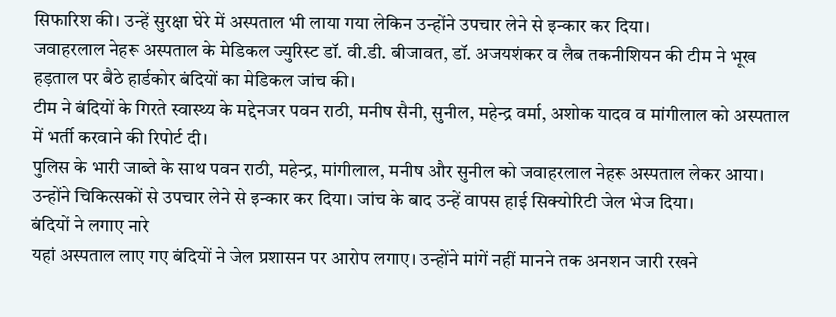सिफारिश की। उन्हें सुरक्षा घेरे में अस्पताल भी लाया गया लेकिन उन्होंने उपचार लेने से इन्कार कर दिया।
जवाहरलाल नेहरू अस्पताल के मेडिकल ज्युरिस्ट डॉ. वी.डी. बीजावत, डॉ. अजयशंकर व लैब तकनीशियन की टीम ने भूख हड़ताल पर बैठे हार्डकोर बंदियों का मेडिकल जांच की।
टीम ने बंदियों के गिरते स्वास्थ्य के मद्देनजर पवन राठी, मनीष सैनी, सुनील, महेन्द्र वर्मा, अशोक यादव व मांगीलाल को अस्पताल में भर्ती करवाने की रिपोर्ट दी।
पुलिस के भारी जाब्ते के साथ पवन राठी, महेन्द्र, मांगीलाल, मनीष और सुनील को जवाहरलाल नेहरू अस्पताल लेकर आया। उन्होंने चिकित्सकों से उपचार लेने से इन्कार कर दिया। जांच के बाद उन्हें वापस हाई सिक्योरिटी जेल भेज दिया।
बंदियों ने लगाए नारे
यहां अस्पताल लाए गए बंदियों ने जेल प्रशासन पर आरोप लगाए। उन्होंने मांगें नहीं मानने तक अनशन जारी रखने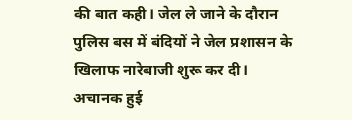की बात कही। जेल ले जाने के दौरान पुलिस बस में बंदियों ने जेल प्रशासन के खिलाफ नारेबाजी शुरू कर दी। अचानक हुई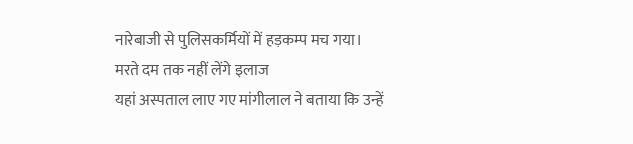नारेबाजी से पुलिसकर्मियों में हड़कम्प मच गया।
मरते दम तक नहीं लेंगे इलाज
यहां अस्पताल लाए गए मांगीलाल ने बताया कि उन्हें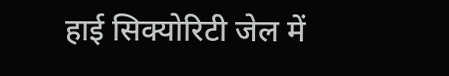हाई सिक्योरिटी जेल में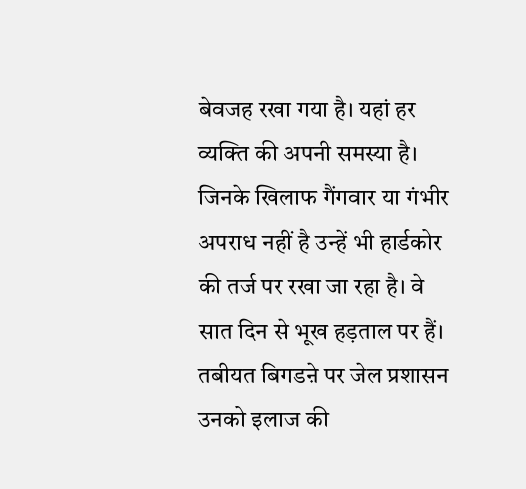बेवजह रखा गया है। यहां हर व्यक्ति की अपनी समस्या है।
जिनके खिलाफ गैंगवार या गंभीर अपराध नहीं है उन्हें भी हार्डकोर की तर्ज पर रखा जा रहा है। वे सात दिन से भूख हड़ताल पर हैं।
तबीयत बिगडऩे पर जेल प्रशासन उनको इलाज की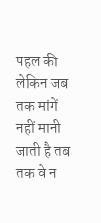पहल की लेकिन जब तक मांगें नहीं मानी जाती है तब तक वे न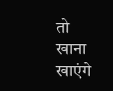तो खाना खाएंगे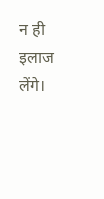न ही इलाज लेंगे।